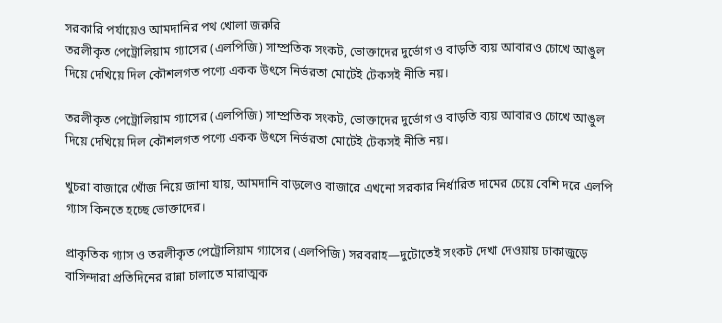সরকারি পর্যায়েও আমদানির পথ খোলা জরুরি
তরলীকৃত পেট্রোলিয়াম গ্যাসের (এলপিজি) সাম্প্রতিক সংকট, ভোক্তাদের দুর্ভোগ ও বাড়তি ব্যয় আবারও চোখে আঙুল দিয়ে দেখিয়ে দিল কৌশলগত পণ্যে একক উৎসে নির্ভরতা মোটেই টেকসই নীতি নয়।

তরলীকৃত পেট্রোলিয়াম গ্যাসের (এলপিজি) সাম্প্রতিক সংকট, ভোক্তাদের দুর্ভোগ ও বাড়তি ব্যয় আবারও চোখে আঙুল দিয়ে দেখিয়ে দিল কৌশলগত পণ্যে একক উৎসে নির্ভরতা মোটেই টেকসই নীতি নয়।

খুচরা বাজারে খোঁজ নিয়ে জানা যায়, আমদানি বাড়লেও বাজারে এখনো সরকার নির্ধারিত দামের চেয়ে বেশি দরে এলপি গ্যাস কিনতে হচ্ছে ভোক্তাদের।

প্রাকৃতিক গ্যাস ও তরলীকৃত পেট্রোলিয়াম গ্যাসের (এলপিজি) সরবরাহ—দুটোতেই সংকট দেখা দেওয়ায় ঢাকাজুড়ে বাসিন্দারা প্রতিদিনের রান্না চালাতে মারাত্মক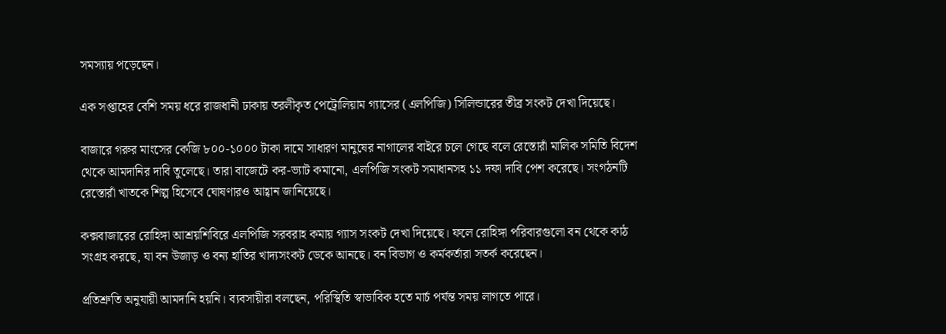সমস্যায় পড়েছেন।

এক সপ্তাহের বেশি সময় ধরে রাজধানী ঢাকায় তরলীকৃত পেট্রোলিয়াম গ্যাসের (এলপিজি) সিলিন্ডারের তীব্র সংকট দেখা দিয়েছে।

বাজারে গরুর মাংসের কেজি ৮০০-১০০০ টাকা দামে সাধারণ মানুষের নাগালের বাইরে চলে গেছে বলে রেস্তোরাঁ মালিক সমিতি বিদেশ থেকে আমদানির দাবি তুলেছে। তারা বাজেটে কর-ভ্যাট কমানো, এলপিজি সংকট সমাধানসহ ১১ দফা দাবি পেশ করেছে। সংগঠনটি রেস্তোরাঁ খাতকে শিল্প হিসেবে ঘোষণারও আহ্বান জানিয়েছে।

কক্সবাজারের রোহিঙ্গা আশ্রয়শিবিরে এলপিজি সরবরাহ কমায় গ্যাস সংকট দেখা দিয়েছে। ফলে রোহিঙ্গা পরিবারগুলো বন থেকে কাঠ সংগ্রহ করছে, যা বন উজাড় ও বন্য হাতির খাদ্যসংকট ডেকে আনছে। বন বিভাগ ও কর্মকর্তারা সতর্ক করেছেন।

প্রতিশ্রুতি অনুযায়ী আমদানি হয়নি। ব্যবসায়ীরা বলছেন, পরিস্থিতি স্বাভাবিক হতে মার্চ পর্যন্ত সময় লাগতে পারে।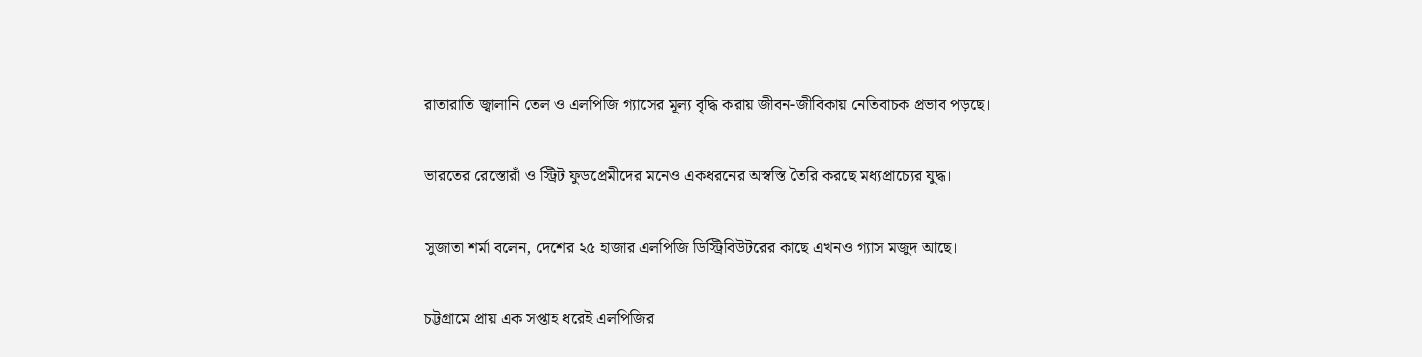রাতারাতি জ্বালানি তেল ও এলপিজি গ্যাসের মূল্য বৃদ্ধি করায় জীবন-জীবিকায় নেতিবাচক প্রভাব পড়ছে।

ভারতের রেস্তোরাঁ ও স্ট্রিট ফুডপ্রেমীদের মনেও একধরনের অস্বস্তি তৈরি করছে মধ্যপ্রাচ্যের যুদ্ধ।

সুজাতা শর্মা বলেন, দেশের ২৫ হাজার এলপিজি ডিস্ট্রিবিউটরের কাছে এখনও গ্যাস মজুদ আছে।

চট্টগ্রামে প্রায় এক সপ্তাহ ধরেই এলপিজির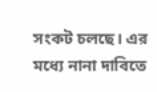সংকট চলছে। এর মধ্যে নানা দাবিতে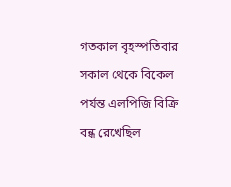গতকাল বৃহস্পতিবার সকাল থেকে বিকেল পর্যন্ত এলপিজি বিক্রি বন্ধ রেখেছিল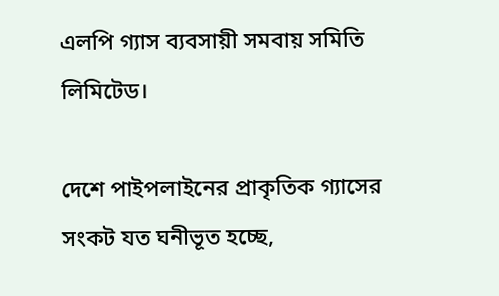এলপি গ্যাস ব্যবসায়ী সমবায় সমিতি লিমিটেড।

দেশে পাইপলাইনের প্রাকৃতিক গ্যাসের সংকট যত ঘনীভূত হচ্ছে,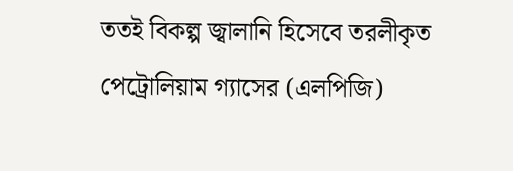ততই বিকল্প জ্বালানি হিসেবে তরলীকৃত পেট্রোলিয়াম গ্যাসের (এলপিজি)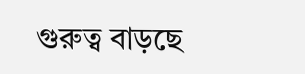গুরুত্ব বাড়ছে